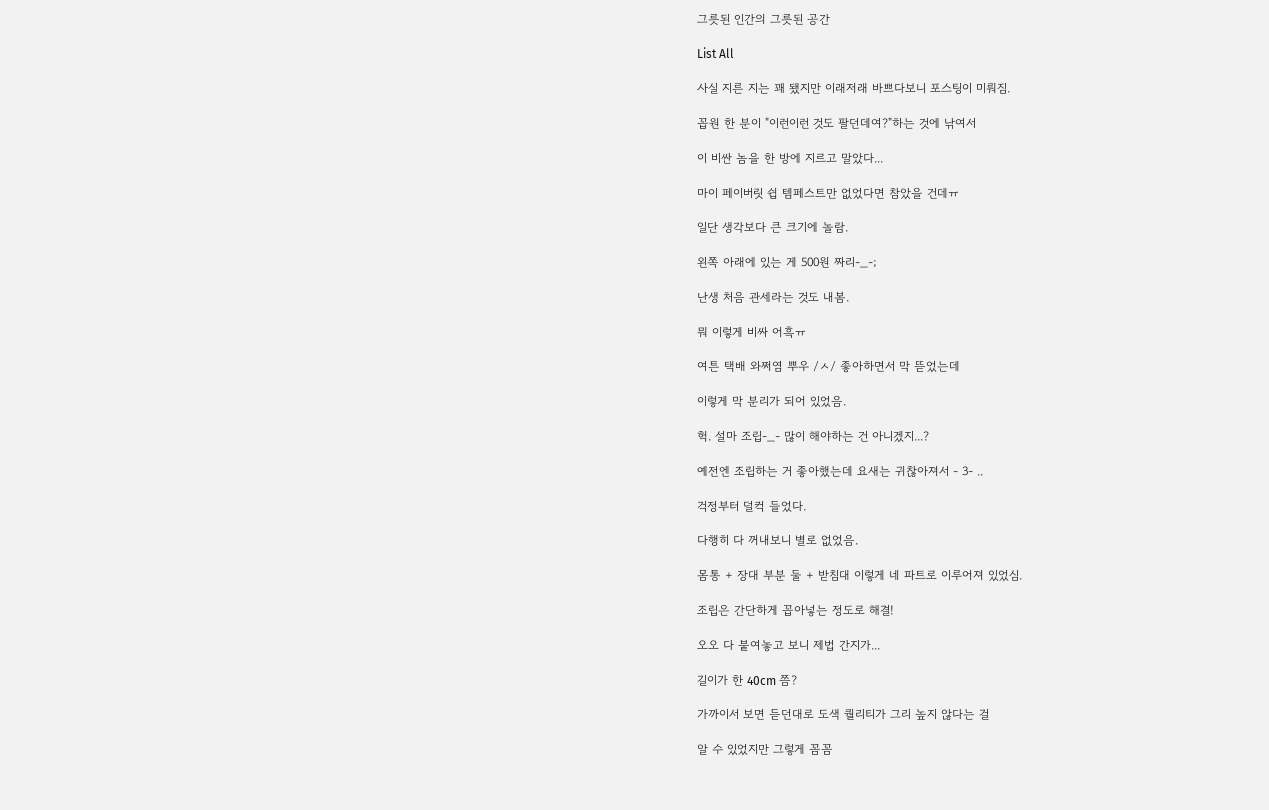그릇된 인간의 그릇된 공간

List All

사실 지른 지는 꽤 됐지만 이래저래 바쁘다보니 포스팅이 미뤄짐.

꼽원 한 분이 "이런이런 것도 팔던데여?"하는 것에 낚여서

이 비싼 놈을 한 방에 지르고 말았다...

마이 페이버릿 쉽 템페스트만 없었다면 참았을 건데ㅠ

일단 생각보다 큰 크기에 놀람.

왼쪽 아래에 있는 게 500원 짜리-_-;

난생 처음 관세라는 것도 내봄.

뭐 이렇게 비싸 어흑ㅠ

여튼 택배 와쩌염 뿌우 /ㅅ/ 좋아하면서 막 뜯었는데

이렇게 막 분리가 되어 있었음.

헉. 설마 조립-_- 많이 해야하는 건 아니겠지...?

예전엔 조립하는 거 좋아했는데 요새는 귀찮아져서 - 3- ..

걱정부터 덜컥 들었다.

다행히 다 꺼내보니 별로 없었음.

몸통 + 장대 부분 둘 + 받침대 이렇게 네 파트로 이루어져 있었심.

조립은 간단하게 꼽아넣는 정도로 해결!

오오 다 붙여놓고 보니 제법 간지가...

길이가 한 40cm 쯤?

가까이서 보면 듣던대로 도색 퀄리티가 그리 높지 않다는 걸

알 수 있었지만 그렇게 꼼꼼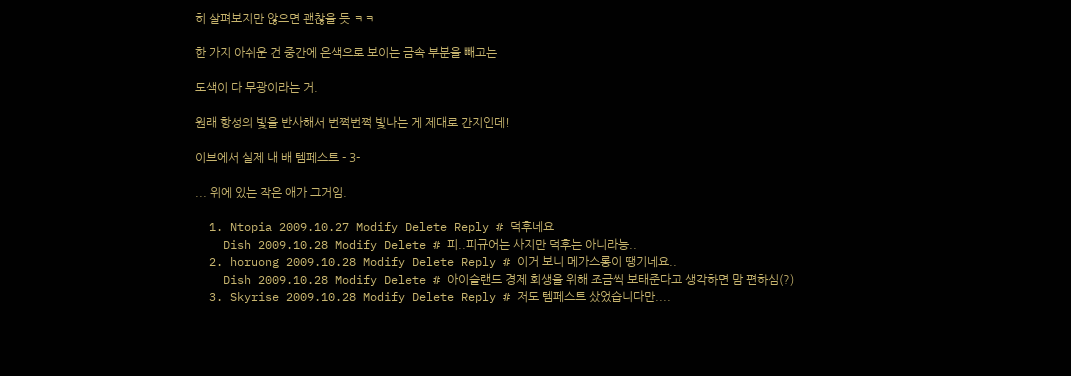히 살펴보지만 않으면 괜찮을 듯 ㅋㅋ

한 가지 아쉬운 건 중간에 은색으로 보이는 금속 부분을 빼고는

도색이 다 무광이라는 거.

원래 항성의 빛을 반사해서 번쩍번쩍 빛나는 게 제대로 간지인데!

이브에서 실제 내 배 템페스트 - 3-

... 위에 있는 작은 애가 그거임.

  1. Ntopia 2009.10.27 Modify Delete Reply # 덕후네요
    Dish 2009.10.28 Modify Delete # 피..피규어는 사지만 덕후는 아니라능..
  2. horuong 2009.10.28 Modify Delete Reply # 이거 보니 메가스롱이 땡기네요..
    Dish 2009.10.28 Modify Delete # 아이슬랜드 경제 회생을 위해 조금씩 보태준다고 생각하면 맘 편하심(?)
  3. Skyrise 2009.10.28 Modify Delete Reply # 저도 템페스트 샀었습니다만....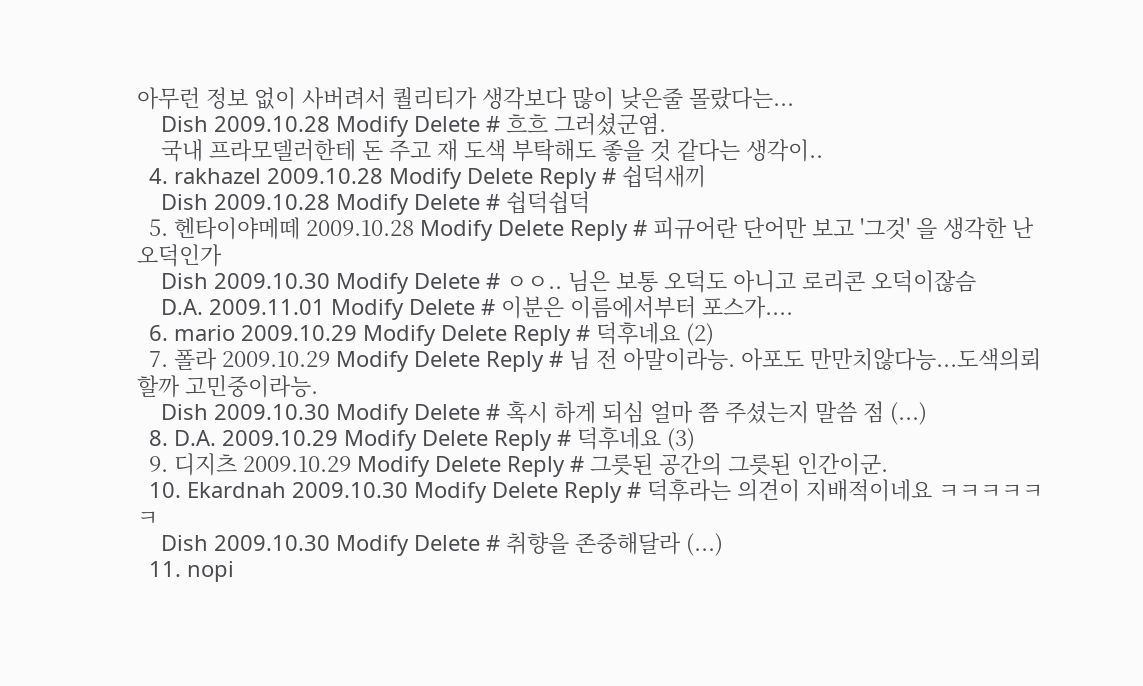아무런 정보 없이 사버려서 퀄리티가 생각보다 많이 낮은줄 몰랐다는...
    Dish 2009.10.28 Modify Delete # 흐흐 그러셨군염.
    국내 프라모델러한테 돈 주고 재 도색 부탁해도 좋을 것 같다는 생각이..
  4. rakhazel 2009.10.28 Modify Delete Reply # 쉽덕새끼
    Dish 2009.10.28 Modify Delete # 쉽덕쉽덕
  5. 헨타이야메떼 2009.10.28 Modify Delete Reply # 피규어란 단어만 보고 '그것' 을 생각한 난 오덕인가
    Dish 2009.10.30 Modify Delete # ㅇㅇ.. 님은 보통 오덕도 아니고 로리콘 오덕이잖슴
    D.A. 2009.11.01 Modify Delete # 이분은 이름에서부터 포스가....
  6. mario 2009.10.29 Modify Delete Reply # 덕후네요 (2)
  7. 폴라 2009.10.29 Modify Delete Reply # 님 전 아말이라능. 아포도 만만치않다능...도색의뢰할까 고민중이라능.
    Dish 2009.10.30 Modify Delete # 혹시 하게 되심 얼마 쯤 주셨는지 말씀 점 (...)
  8. D.A. 2009.10.29 Modify Delete Reply # 덕후네요 (3)
  9. 디지츠 2009.10.29 Modify Delete Reply # 그릇된 공간의 그릇된 인간이군.
  10. Ekardnah 2009.10.30 Modify Delete Reply # 덕후라는 의견이 지배적이네요 ㅋㅋㅋㅋㅋㅋ
    Dish 2009.10.30 Modify Delete # 취향을 존중해달라 (...)
  11. nopi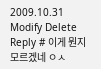2009.10.31 Modify Delete Reply # 이게 뭔지 모르겠네 ㅇㅅ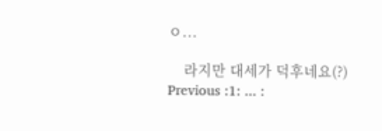ㅇ...

    라지만 대세가 덕후네요(?)
Previous :1: ... :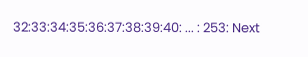32:33:34:35:36:37:38:39:40: ... : 253: Next